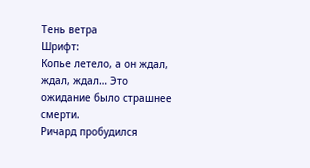Тень ветра
Шрифт:
Копье летело, а он ждал, ждал, ждал… Это ожидание было страшнее смерти.
Ричард пробудился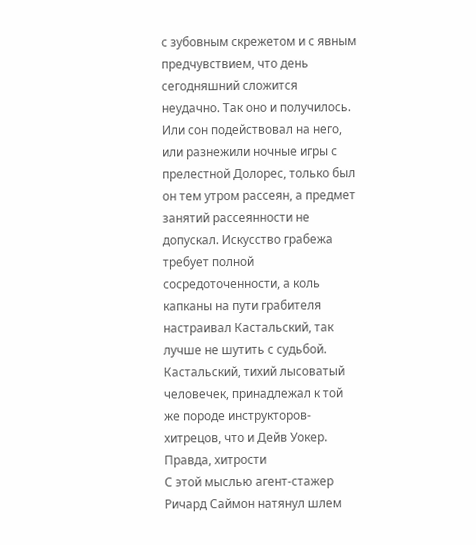с зубовным скрежетом и с явным предчувствием, что день сегодняшний сложится неудачно. Так оно и получилось. Или сон подействовал на него, или разнежили ночные игры с прелестной Долорес, только был он тем утром рассеян, а предмет занятий рассеянности не допускал. Искусство грабежа требует полной сосредоточенности, а коль капканы на пути грабителя настраивал Кастальский, так лучше не шутить с судьбой. Кастальский, тихий лысоватый человечек, принадлежал к той же породе инструкторов-хитрецов, что и Дейв Уокер. Правда, хитрости
С этой мыслью агент-стажер Ричард Саймон натянул шлем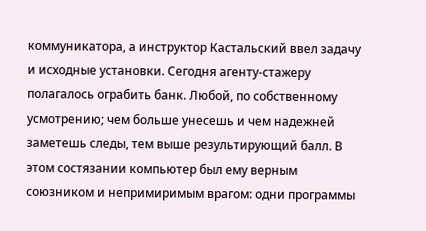коммуникатора, а инструктор Кастальский ввел задачу и исходные установки. Сегодня агенту-стажеру полагалось ограбить банк. Любой, по собственному усмотрению; чем больше унесешь и чем надежней заметешь следы, тем выше результирующий балл. В этом состязании компьютер был ему верным союзником и непримиримым врагом: одни программы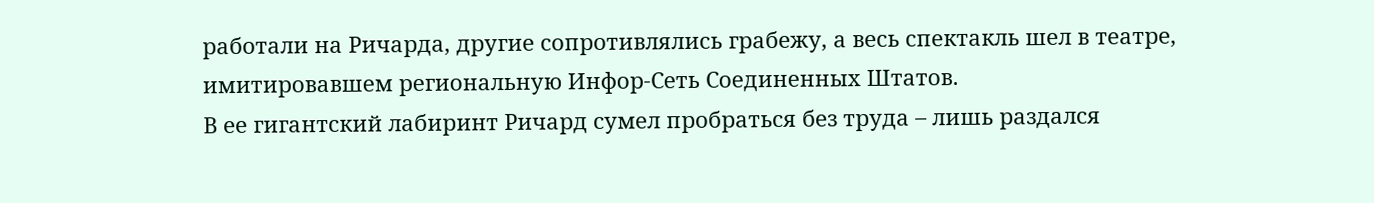работали на Ричарда, другие сопротивлялись грабежу, а весь спектакль шел в театре, имитировавшем региональную Инфор-Сеть Соединенных Штатов.
В ее гигантский лабиринт Ричард сумел пробраться без труда – лишь раздался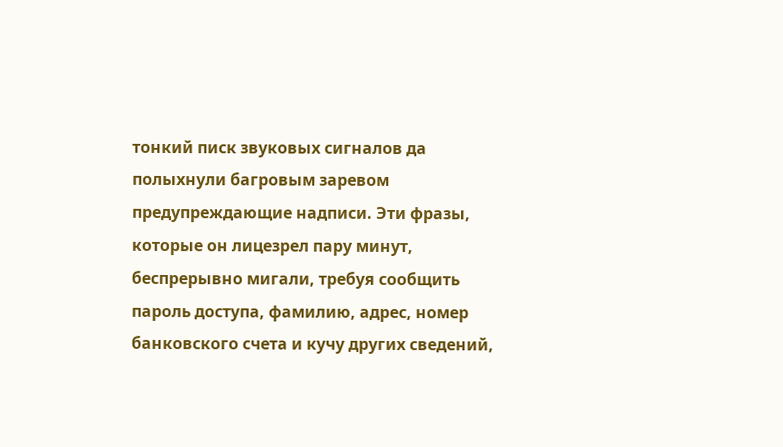тонкий писк звуковых сигналов да полыхнули багровым заревом предупреждающие надписи. Эти фразы, которые он лицезрел пару минут, беспрерывно мигали, требуя сообщить пароль доступа, фамилию, адрес, номер банковского счета и кучу других сведений,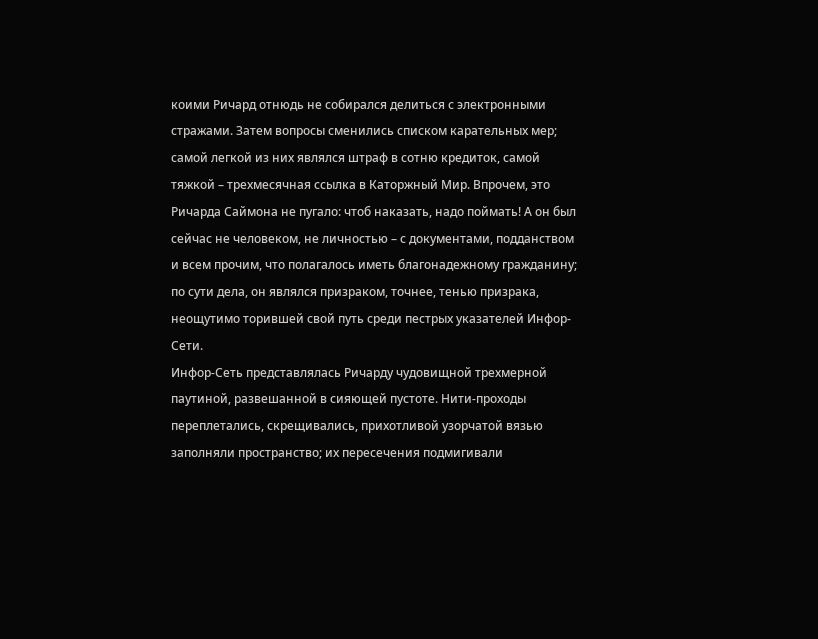коими Ричард отнюдь не собирался делиться с электронными стражами. Затем вопросы сменились списком карательных мер; самой легкой из них являлся штраф в сотню кредиток, самой тяжкой – трехмесячная ссылка в Каторжный Мир. Впрочем, это Ричарда Саймона не пугало: чтоб наказать, надо поймать! А он был сейчас не человеком, не личностью – с документами, подданством и всем прочим, что полагалось иметь благонадежному гражданину; по сути дела, он являлся призраком, точнее, тенью призрака, неощутимо торившей свой путь среди пестрых указателей Инфор-Сети.
Инфор-Сеть представлялась Ричарду чудовищной трехмерной паутиной, развешанной в сияющей пустоте. Нити-проходы переплетались, скрещивались, прихотливой узорчатой вязью заполняли пространство; их пересечения подмигивали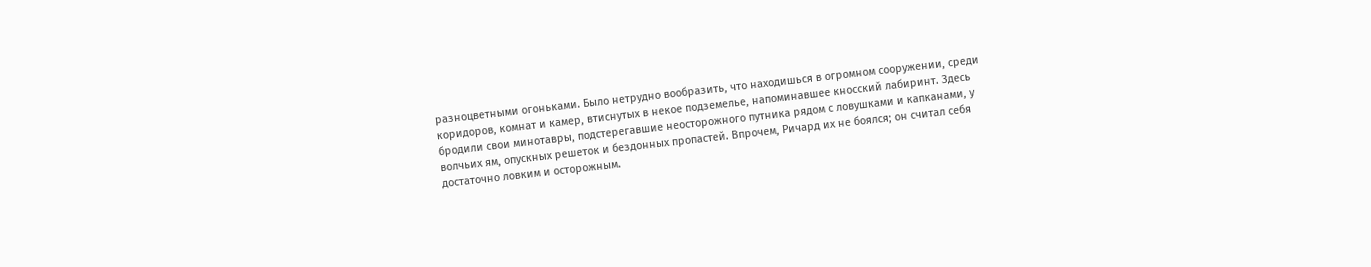разноцветными огоньками. Было нетрудно вообразить, что находишься в огромном сооружении, среди коридоров, комнат и камер, втиснутых в некое подземелье, напоминавшее кносский лабиринт. Здесь бродили свои минотавры, подстерегавшие неосторожного путника рядом с ловушками и капканами, у волчьих ям, опускных решеток и бездонных пропастей. Впрочем, Ричард их не боялся; он считал себя достаточно ловким и осторожным.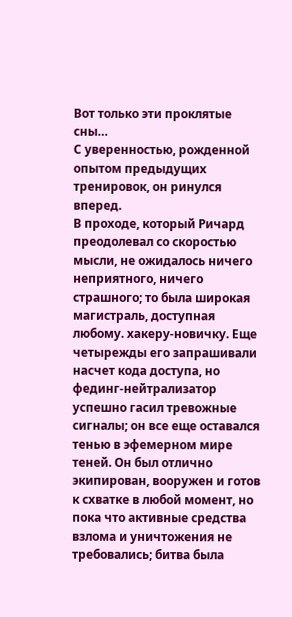Вот только эти проклятые сны…
С уверенностью, рожденной опытом предыдущих тренировок, он ринулся вперед.
В проходе, который Ричард преодолевал со скоростью мысли, не ожидалось ничего неприятного, ничего страшного; то была широкая магистраль, доступная любому. хакеру-новичку. Еще четырежды его запрашивали насчет кода доступа, но фединг-нейтрализатор успешно гасил тревожные сигналы; он все еще оставался тенью в эфемерном мире теней. Он был отлично экипирован, вооружен и готов к схватке в любой момент, но пока что активные средства взлома и уничтожения не требовались; битва была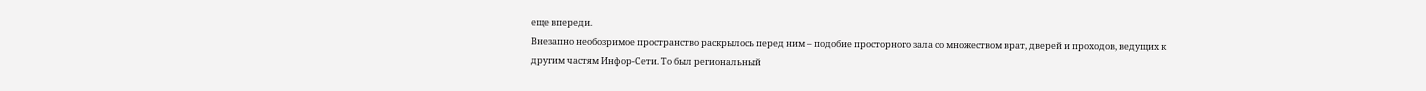еще впереди.
Внезапно необозримое пространство раскрылось перед ним – подобие просторного зала со множеством врат, дверей и проходов, ведущих к другим частям Инфор-Сети. То был региональный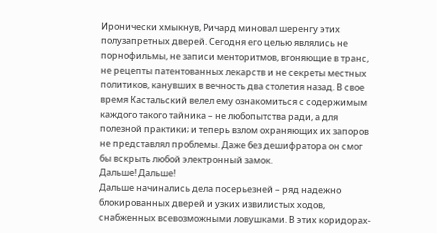Иронически хмыкнув, Ричард миновал шеренгу этих полузапретных дверей. Сегодня его целью являлись не порнофильмы, не записи менторитмов, вгоняющие в транс, не рецепты патентованных лекарств и не секреты местных политиков, канувших в вечность два столетия назад. В свое время Кастальский велел ему ознакомиться с содержимым каждого такого тайника – не любопытства ради, а для полезной практики; и теперь взлом охраняющих их запоров не представлял проблемы. Даже без дешифратора он смог бы вскрыть любой электронный замок.
Дальше! Дальше!
Дальше начинались дела посерьезней – ряд надежно блокированных дверей и узких извилистых ходов, снабженных всевозможными ловушками. В этих коридорах-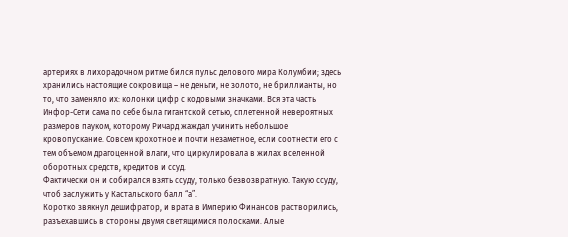артериях в лихорадочном ритме бился пульс делового мира Колумбии; здесь хранились настоящие сокровища – не деньги, не золото, не бриллианты, но то, что заменяло их: колонки цифр с кодовыми значками. Вся эта часть Инфор-Сети сама по себе была гигантской сетью, сплетенной невероятных размеров пауком, которому Ричард жаждал учинить небольшое кровопускание. Совсем крохотное и почти незаметное, если соотнести его с тем объемом драгоценной влаги, что циркулировала в жилах вселенной оборотных средств, кредитов и ссуд.
Фактически он и собирался взять ссуду, только безвозвратную. Такую ссуду, чтоб заслужить у Кастальского балл “а”.
Коротко звякнул дешифратор, и врата в Империю Финансов растворились, разъехавшись в стороны двумя светящимися полосками. Алые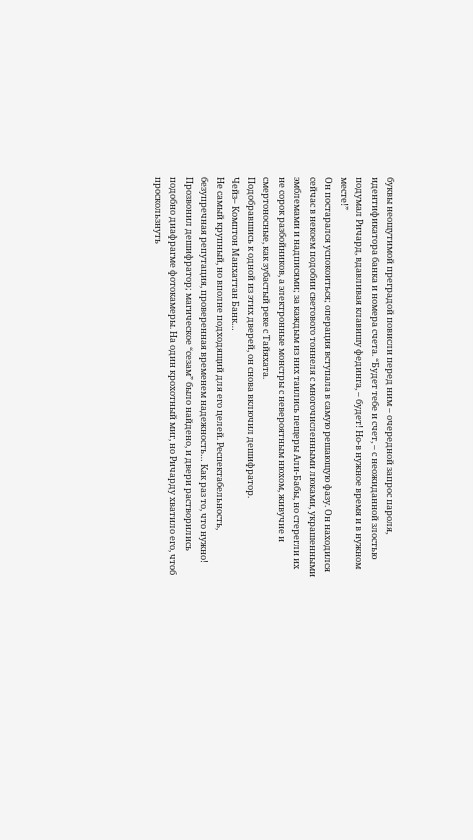буквы неощутимой преградой повисли перед ним – очередной запрос пароля, идентификатора банка и номера счета. “Будет тебе и счет, – с неожиданной злостью подумал Ричард, вдавливая клавишу фединга, – будет! Но-в нужное время и в нужном месте!”
Он постарался успокоиться; операция вступала в самую решающую фазу. Он находился сейчас в некоем подобии светового тоннеля с многочисленными люками, украшенными эмблемами и надписями; за каждым из них таились пещеры Али-Бабы, но стерегли их не сорок разбойников, а электронные монстры с невероятным нюхом, живучие и смертоносные, как зубастый реке с Тайяхата.
Подобравшись к одной из этих дверей, он снова включил дешифратор.
Чейз– Комптон Манхаттан Банк…
Не самый крупный, но вполне подходящий для его целей. Респектабельность, безупречная репутация, проверенная временем надежность… Как раз то, что нужно!
Прозвонил дешифратор; магическое “сезам” было найдено, и двери растворились подобно диафрагме фотокамеры. На один крохотный миг, но Ричарду хватило его, чтоб проскользнуть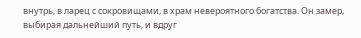внутрь, в ларец с сокровищами, в храм невероятного богатства. Он замер, выбирая дальнейший путь, и вдруг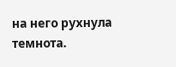на него рухнула темнота.